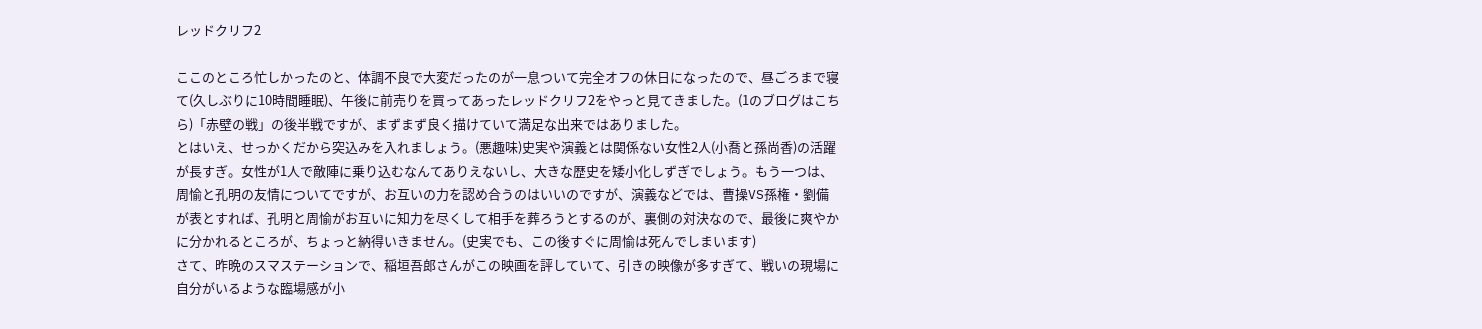レッドクリフ2

ここのところ忙しかったのと、体調不良で大変だったのが一息ついて完全オフの休日になったので、昼ごろまで寝て(久しぶりに10時間睡眠)、午後に前売りを買ってあったレッドクリフ2をやっと見てきました。(1のブログはこちら)「赤壁の戦」の後半戦ですが、まずまず良く描けていて満足な出来ではありました。
とはいえ、せっかくだから突込みを入れましょう。(悪趣味)史実や演義とは関係ない女性2人(小喬と孫尚香)の活躍が長すぎ。女性が1人で敵陣に乗り込むなんてありえないし、大きな歴史を矮小化しずぎでしょう。もう一つは、周愉と孔明の友情についてですが、お互いの力を認め合うのはいいのですが、演義などでは、曹操VS孫権・劉備が表とすれば、孔明と周愉がお互いに知力を尽くして相手を葬ろうとするのが、裏側の対決なので、最後に爽やかに分かれるところが、ちょっと納得いきません。(史実でも、この後すぐに周愉は死んでしまいます)
さて、昨晩のスマステーションで、稲垣吾郎さんがこの映画を評していて、引きの映像が多すぎて、戦いの現場に自分がいるような臨場感が小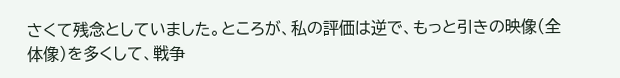さくて残念としていました。ところが、私の評価は逆で、もっと引きの映像(全体像)を多くして、戦争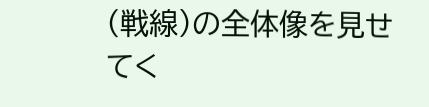(戦線)の全体像を見せてく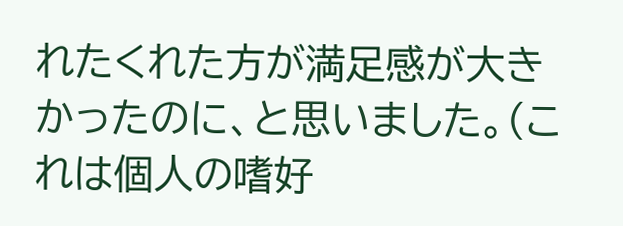れたくれた方が満足感が大きかったのに、と思いました。(これは個人の嗜好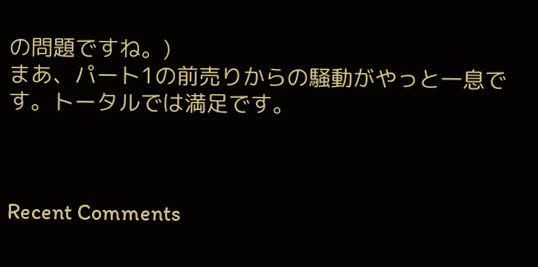の問題ですね。)
まあ、パート1の前売りからの騒動がやっと一息です。トータルでは満足です。



Recent Comments